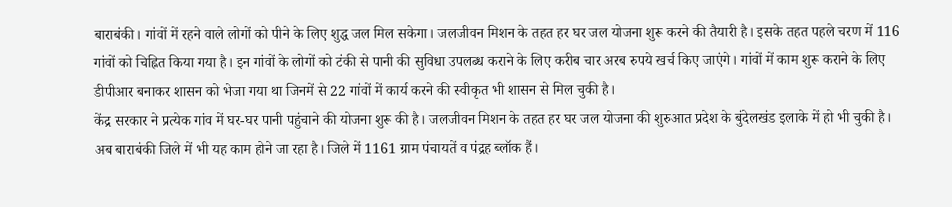बाराबंकी। गांवों में रहने वाले लोगों को पीने के लिए शुद्ध जल मिल सकेगा। जलजीवन मिशन के तहत हर घर जल योजना शुरू करने की तैयारी है। इसके तहत पहले चरण में 116 गांवों को चिह्नित किया गया है। इन गांवों के लोगों को टंकी से पानी की सुविधा उपलब्ध कराने के लिए करीब चार अरब रुपये खर्च किए जाएंगे। गांवों में काम शुरू कराने के लिए डीपीआर बनाकर शासन को भेजा गया था जिनमें से 22 गांवों में कार्य करने की स्वीकृत भी शासन से मिल चुकी है।
केंद्र सरकार ने प्रत्येक गांव में घर-घर पानी पहुंचाने की योजना शुरू की है। जलजीवन मिशन के तहत हर घर जल योजना की शुरुआत प्रदेश के बुंदेलखंड इलाके में हो भी चुकी है। अब बाराबंकी जिले में भी यह काम होने जा रहा है। जिले में 1161 ग्राम पंचायतें व पंद्रह ब्लॉक हैं।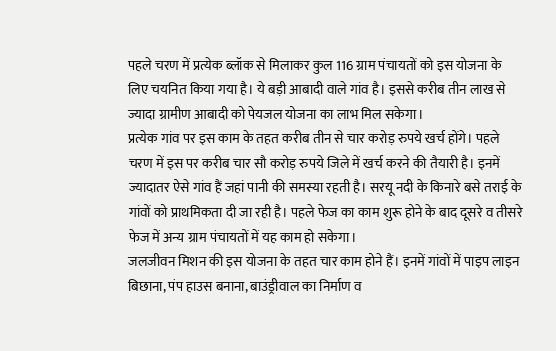पहले चरण में प्रत्येक ब्लॉक से मिलाकर कुल 116 ग्राम पंचायतों को इस योजना के लिए चयनित किया गया है। ये बड़ी आबादी वाले गांव है। इससे करीब तीन लाख से ज्यादा ग्रामीण आबादी को पेयजल योजना का लाभ मिल सकेगा।
प्रत्येक गांव पर इस काम के तहत करीब तीन से चार करोड़ रुपये खर्च होंगे। पहले चरण में इस पर करीब चार सौ करोड़ रुपये जिले में खर्च करने की तैयारी है। इनमें ज्यादातर ऐसे गांव हैं जहां पानी की समस्या रहती है। सरयू नदी के किनारे बसे तराई के गांवों को प्राथमिकता दी जा रही है। पहले फेज का काम शुरू होने के बाद दूसरे व तीसरे फेज में अन्य ग्राम पंचायतों में यह काम हो सकेगा।
जलजीवन मिशन की इस योजना के तहत चार काम होने हैं। इनमें गांवों में पाइप लाइन बिछाना, पंप हाउस बनाना, बाउंड्रीवाल का निर्माण व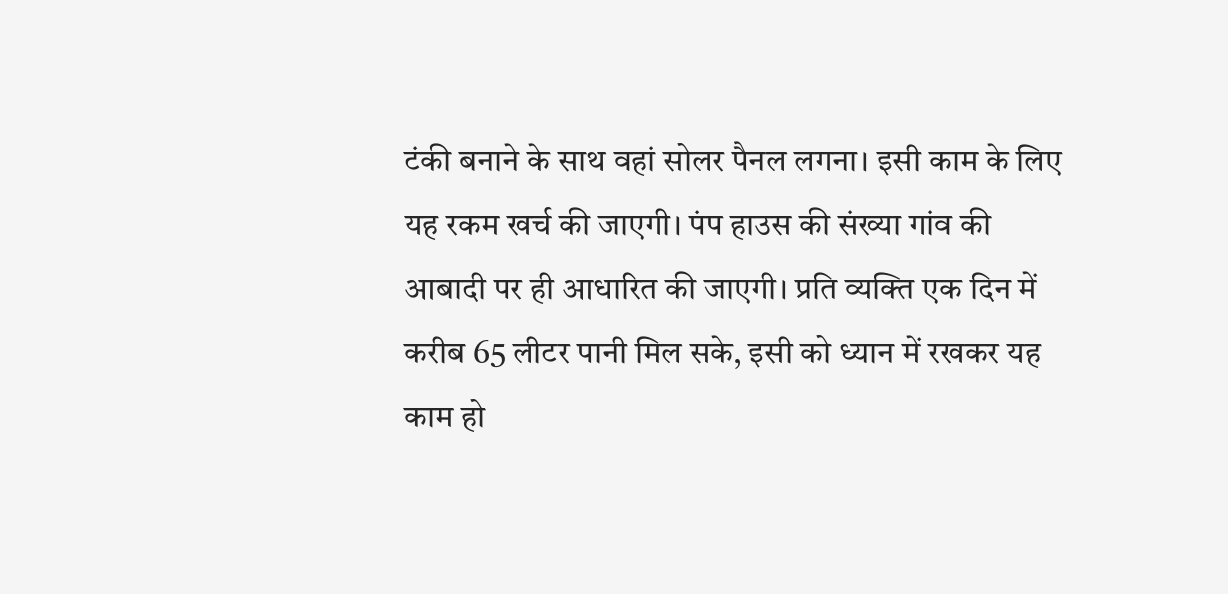टंकी बनाने के साथ वहां सोलर पैनल लगना। इसी काम के लिए यह रकम खर्च की जाएगी। पंप हाउस की संख्या गांव की आबादी पर ही आधारित की जाएगी। प्रति व्यक्ति एक दिन में करीब 65 लीटर पानी मिल सके, इसी को ध्यान में रखकर यह काम हो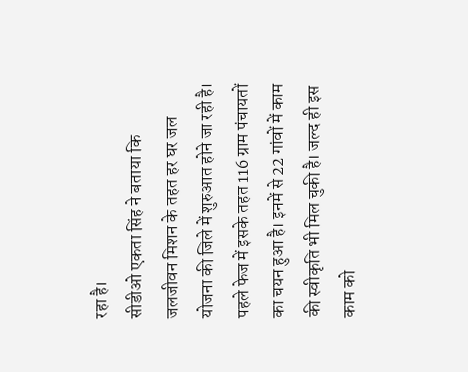रहा है।
सीडीओ एकता सिंह ने बताया कि जलजीवन मिशन के तहत हर घर जल योजना की जिले में शुरुआत होने जा रही है। पहले फेज में इसके तहत 116 ग्राम पंचायतों का चयन हुआ है। इनमें से 22 गांवों में काम की स्वीकृति भी मिल चुकी है। जल्द ही इस काम को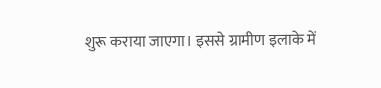शुरू कराया जाएगा। इससे ग्रामीण इलाके में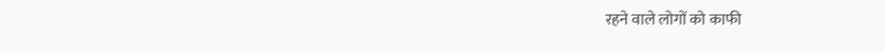रहने वाले लोगों को काफी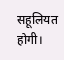सहूलियत होगी।